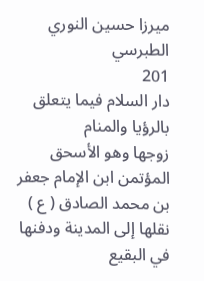ميرزا حسين النوري الطبرسي
201
دار السلام فيما يتعلق بالرؤيا والمنام
زوجها وهو الأسحق المؤتمن ابن الإمام جعفر بن محمد الصادق ( ع ) نقلها إلى المدينة ودفنها في البقيع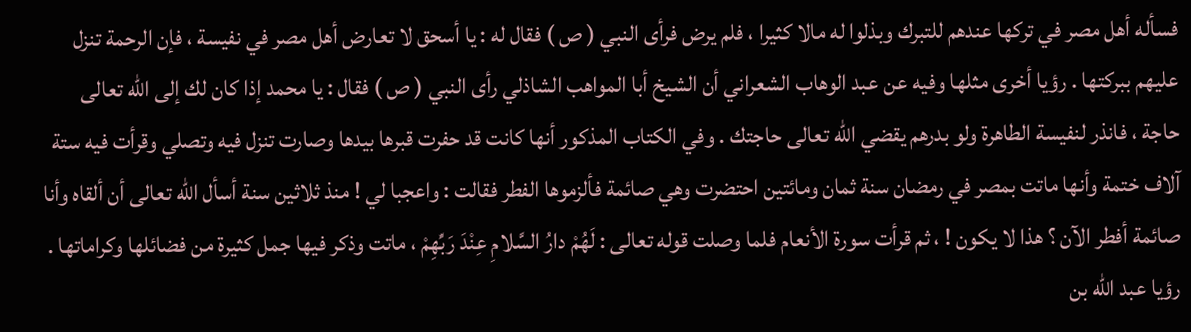فسأله أهل مصر في تركها عندهم للتبرك وبذلوا له مالا كثيرا ، فلم يرض فرأى النبي ( ص ) فقال له : يا أسحق لا تعارض أهل مصر في نفيسة ، فإن الرحمة تنزل عليهم ببركتها . رؤيا أخرى مثلها وفيه عن عبد الوهاب الشعراني أن الشيخ أبا المواهب الشاذلي رأى النبي ( ص ) فقال : يا محمد إذا كان لك إلى اللّه تعالى حاجة ، فانذر لنفيسة الطاهرة ولو بدرهم يقضي اللّه تعالى حاجتك . وفي الكتاب المذكور أنها كانت قد حفرت قبرها بيدها وصارت تنزل فيه وتصلي وقرأت فيه ستة آلاف ختمة وأنها ماتت بمصر في رمضان سنة ثمان ومائتين احتضرت وهي صائمة فألزموها الفطر فقالت : واعجبا لي ! منذ ثلاثين سنة أسأل اللّه تعالى أن ألقاه وأنا صائمة أفطر الآن ؟ هذا لا يكون ! ، ثم قرأت سورة الأنعام فلما وصلت قوله تعالى : لَهُمْ دارُ السَّلامِ عِنْدَ رَبِّهِمْ ، ماتت وذكر فيها جمل كثيرة من فضائلها وكراماتها . رؤيا عبد الله بن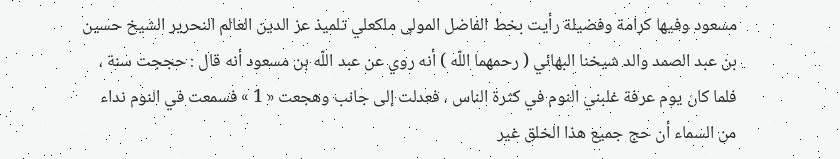مسعود وفيها كرامة وفضيلة رأيت بخط الفاضل المولى ملكعلي تلميذ عز الدين العالم النحرير الشيخ حسين بن عبد الصمد والد شيخنا البهائي ( رحمهما اللّه ) أنه روي عن عبد اللّه بن مسعود أنه قال : حججت سنة ، فلما كان يوم عرفة غلبني النوم في كثرة الناس ، فعدلت إلى جانب وهجعت « 1 » فسمعت في النوم نداء من السماء أن حج جميع هذا الخلق غير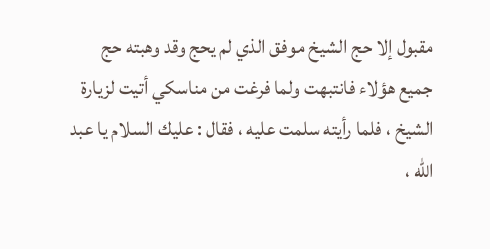مقبول إلا حج الشيخ موفق الذي لم يحج وقد وهبته حج جميع هؤلاء فانتبهت ولما فرغت من مناسكي أتيت لزيارة الشيخ ، فلما رأيته سلمت عليه ، فقال : عليك السلام يا عبد اللّه ،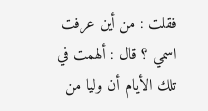فقلت : من أين عرفت اسمي ؟ قال : ألهمت في تلك الأيام أن وليا من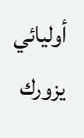أوليائي يزورك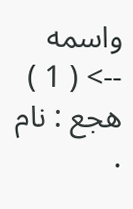واسمه
--> ( 1 ) هجع : نام .